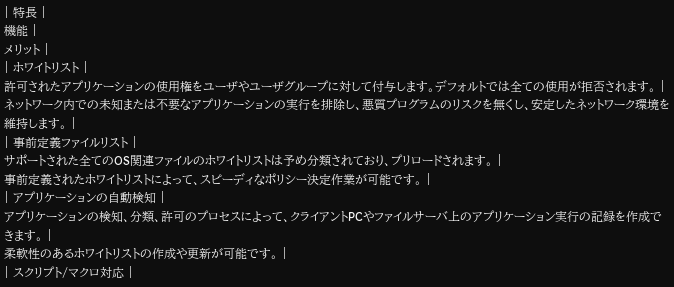| 特長 |
機能 |
メリット |
| ホワイトリスト |
許可されたアプリケーションの使用権をユーザやユーザグループに対して付与します。デフォルトでは全ての使用が拒否されます。 |
ネットワーク内での未知または不要なアプリケーションの実行を排除し、悪質プログラムのリスクを無くし、安定したネットワーク環境を維持します。 |
| 事前定義ファイルリスト |
サポートされた全てのOS関連ファイルのホワイトリストは予め分類されており、プリロードされます。 |
事前定義されたホワイトリストによって、スピーディなポリシー決定作業が可能です。 |
| アプリケーションの自動検知 |
アプリケーションの検知、分類、許可のプロセスによって、クライアントPCやファイルサーバ上のアプリケーション実行の記録を作成できます。 |
柔軟性のあるホワイトリストの作成や更新が可能です。 |
| スクリプト/マクロ対応 |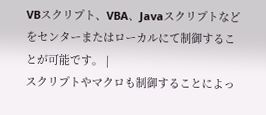VBスクリプト、VBA、Javaスクリプトなどをセンターまたはローカルにて制御することが可能です。 |
スクリプトやマクロも制御することによっ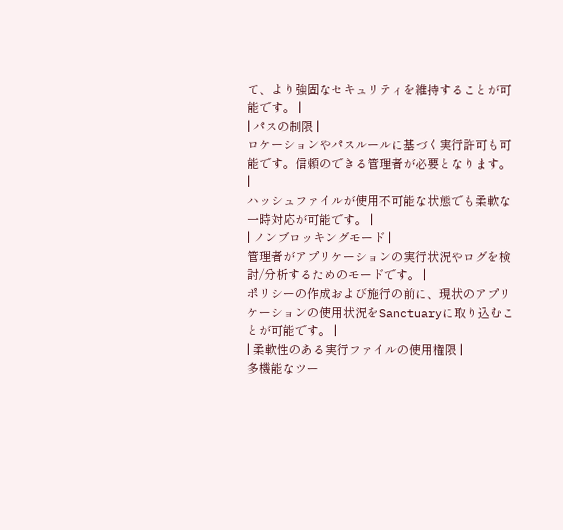て、より強固なセキュリティを維持することが可能です。 |
| パスの制限 |
ロケーションやパスルールに基づく実行許可も可能です。信頼のできる管理者が必要となります。 |
ハッシュファイルが使用不可能な状態でも柔軟な一時対応が可能です。 |
| ノンブロッキングモード |
管理者がアプリケーションの実行状況やログを検討/分析するためのモードです。 |
ポリシーの作成および施行の前に、現状のアプリケーションの使用状況をSanctuaryに取り込むことが可能です。 |
| 柔軟性のある実行ファイルの使用権限 |
多機能なツー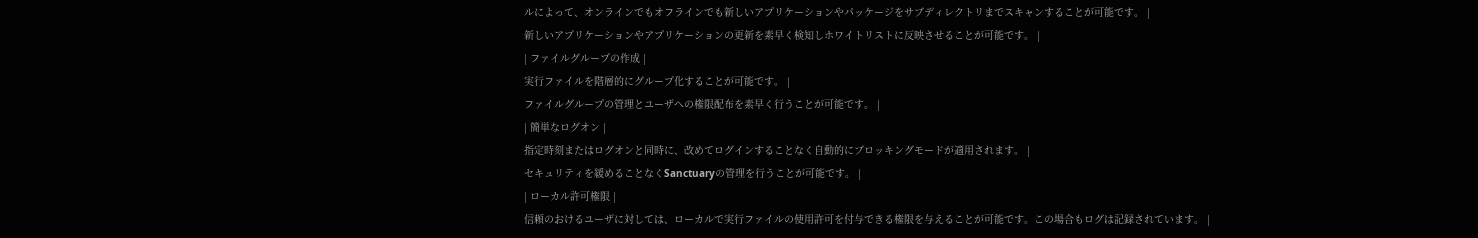ルによって、オンラインでもオフラインでも新しいアプリケーションやパッケージをサブディレクトリまでスキャンすることが可能です。 |
新しいアプリケーションやアプリケーションの更新を素早く検知しホワイトリストに反映させることが可能です。 |
| ファイルグループの作成 |
実行ファイルを階層的にグループ化することが可能です。 |
ファイルグループの管理とユーザへの権限配布を素早く行うことが可能です。 |
| 簡単なログオン |
指定時刻またはログオンと同時に、改めてログインすることなく自動的にブロッキングモードが適用されます。 |
セキュリティを緩めることなくSanctuaryの管理を行うことが可能です。 |
| ローカル許可権限 |
信頼のおけるユーザに対しては、ローカルで実行ファイルの使用許可を付与できる権限を与えることが可能です。この場合もログは記録されています。 |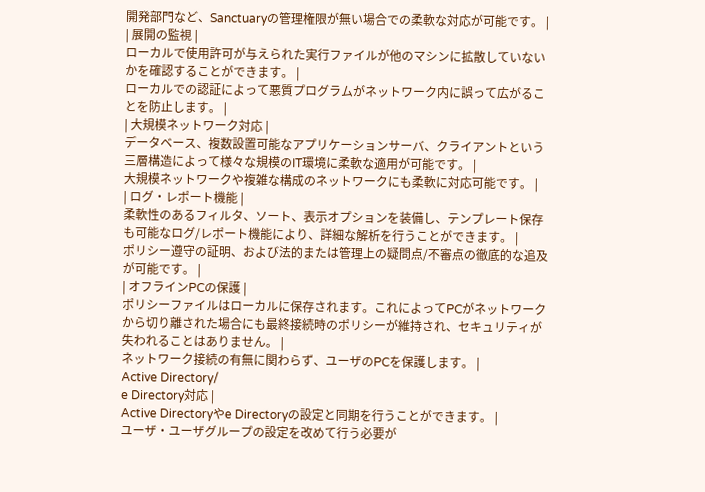開発部門など、Sanctuaryの管理権限が無い場合での柔軟な対応が可能です。 |
| 展開の監視 |
ローカルで使用許可が与えられた実行ファイルが他のマシンに拡散していないかを確認することができます。 |
ローカルでの認証によって悪質プログラムがネットワーク内に誤って広がることを防止します。 |
| 大規模ネットワーク対応 |
データベース、複数設置可能なアプリケーションサーバ、クライアントという三層構造によって様々な規模のIT環境に柔軟な適用が可能です。 |
大規模ネットワークや複雑な構成のネットワークにも柔軟に対応可能です。 |
| ログ・レポート機能 |
柔軟性のあるフィルタ、ソート、表示オプションを装備し、テンプレート保存も可能なログ/レポート機能により、詳細な解析を行うことができます。 |
ポリシー遵守の証明、および法的または管理上の疑問点/不審点の徹底的な追及が可能です。 |
| オフラインPCの保護 |
ポリシーファイルはローカルに保存されます。これによってPCがネットワークから切り離された場合にも最終接続時のポリシーが維持され、セキュリティが失われることはありません。 |
ネットワーク接続の有無に関わらず、ユーザのPCを保護します。 |
Active Directory/
e Directory対応 |
Active Directoryやe Directoryの設定と同期を行うことができます。 |
ユーザ・ユーザグループの設定を改めて行う必要が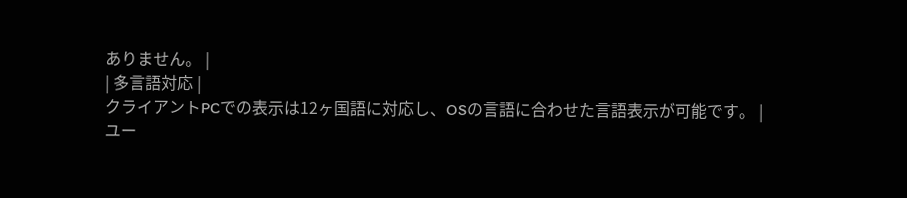ありません。 |
| 多言語対応 |
クライアントPCでの表示は12ヶ国語に対応し、OSの言語に合わせた言語表示が可能です。 |
ユー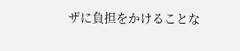ザに負担をかけることな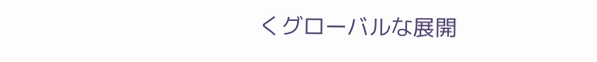くグローバルな展開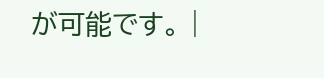が可能です。 |